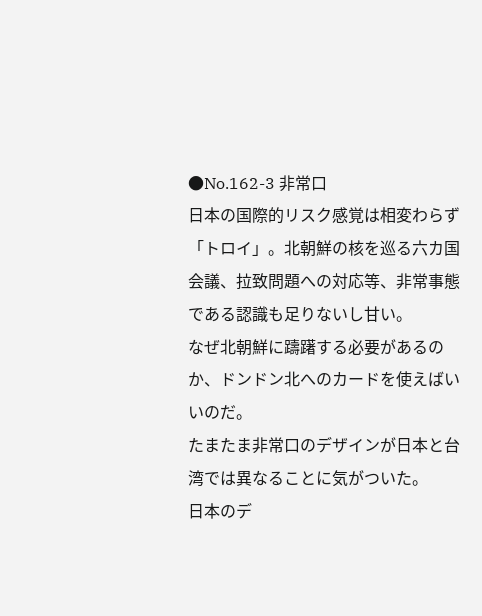●No.162-3 非常口
日本の国際的リスク感覚は相変わらず「トロイ」。北朝鮮の核を巡る六カ国会議、拉致問題への対応等、非常事態である認識も足りないし甘い。
なぜ北朝鮮に躊躇する必要があるのか、ドンドン北へのカードを使えばいいのだ。
たまたま非常口のデザインが日本と台湾では異なることに気がついた。
日本のデ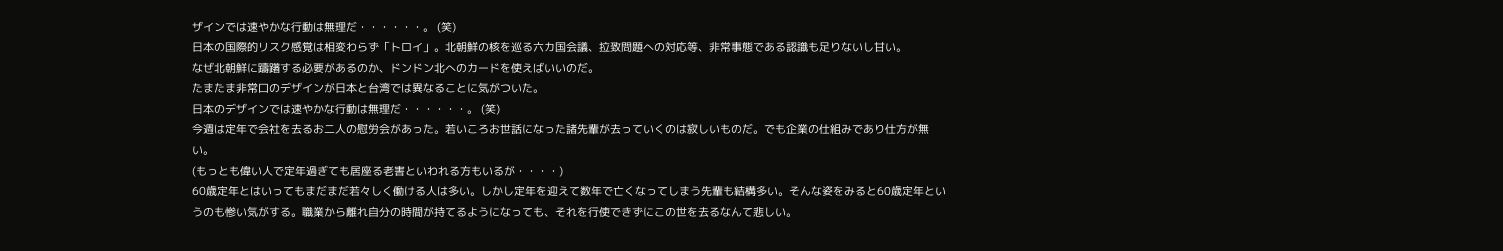ザインでは速やかな行動は無理だ・・・・・・。 (笑)
日本の国際的リスク感覚は相変わらず「トロイ」。北朝鮮の核を巡る六カ国会議、拉致問題への対応等、非常事態である認識も足りないし甘い。
なぜ北朝鮮に躊躇する必要があるのか、ドンドン北へのカードを使えばいいのだ。
たまたま非常口のデザインが日本と台湾では異なることに気がついた。
日本のデザインでは速やかな行動は無理だ・・・・・・。 (笑)
今週は定年で会社を去るお二人の慰労会があった。若いころお世話になった諸先輩が去っていくのは寂しいものだ。でも企業の仕組みであり仕方が無い。
(もっとも偉い人で定年過ぎても居座る老害といわれる方もいるが・・・・)
60歳定年とはいってもまだまだ若々しく働ける人は多い。しかし定年を迎えて数年で亡くなってしまう先輩も結構多い。そんな姿をみると60歳定年というのも惨い気がする。職業から離れ自分の時間が持てるようになっても、それを行使できずにこの世を去るなんて悲しい。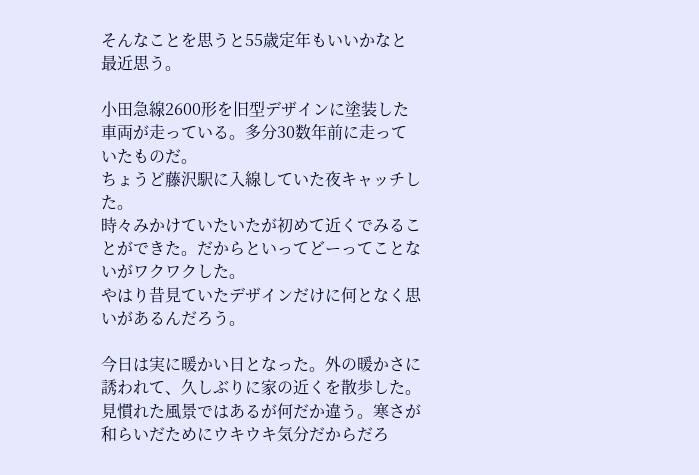そんなことを思うと55歳定年もいいかなと最近思う。

小田急線2600形を旧型デザインに塗装した車両が走っている。多分30数年前に走っていたものだ。
ちょうど藤沢駅に入線していた夜キャッチした。
時々みかけていたいたが初めて近くでみることができた。だからといってどーってことないがワクワクした。
やはり昔見ていたデザインだけに何となく思いがあるんだろう。

今日は実に暖かい日となった。外の暖かさに誘われて、久しぶりに家の近くを散歩した。見慣れた風景ではあるが何だか違う。寒さが和らいだためにウキウキ気分だからだろ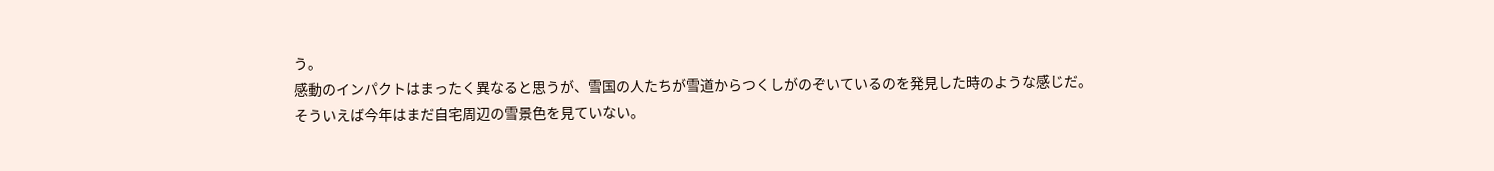う。
感動のインパクトはまったく異なると思うが、雪国の人たちが雪道からつくしがのぞいているのを発見した時のような感じだ。
そういえば今年はまだ自宅周辺の雪景色を見ていない。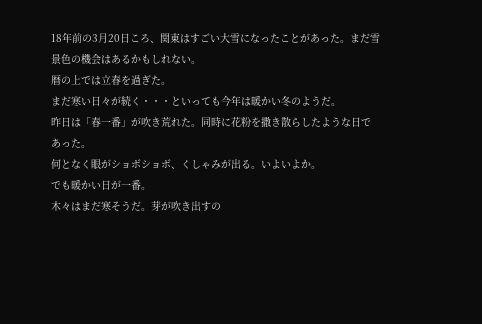18年前の3月20日ころ、関東はすごい大雪になったことがあった。まだ雪景色の機会はあるかもしれない。
暦の上では立春を過ぎた。
まだ寒い日々が続く・・・といっても今年は暖かい冬のようだ。
昨日は「春一番」が吹き荒れた。同時に花粉を撒き散らしたような日であった。
何となく眼がショボショボ、くしゃみが出る。いよいよか。
でも暖かい日が一番。
木々はまだ寒そうだ。芽が吹き出すの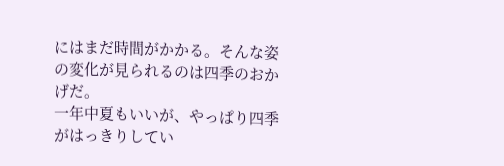にはまだ時間がかかる。そんな姿の変化が見られるのは四季のおかげだ。
一年中夏もいいが、やっぱり四季がはっきりしてい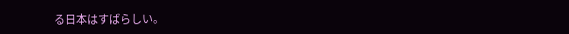る日本はすばらしい。